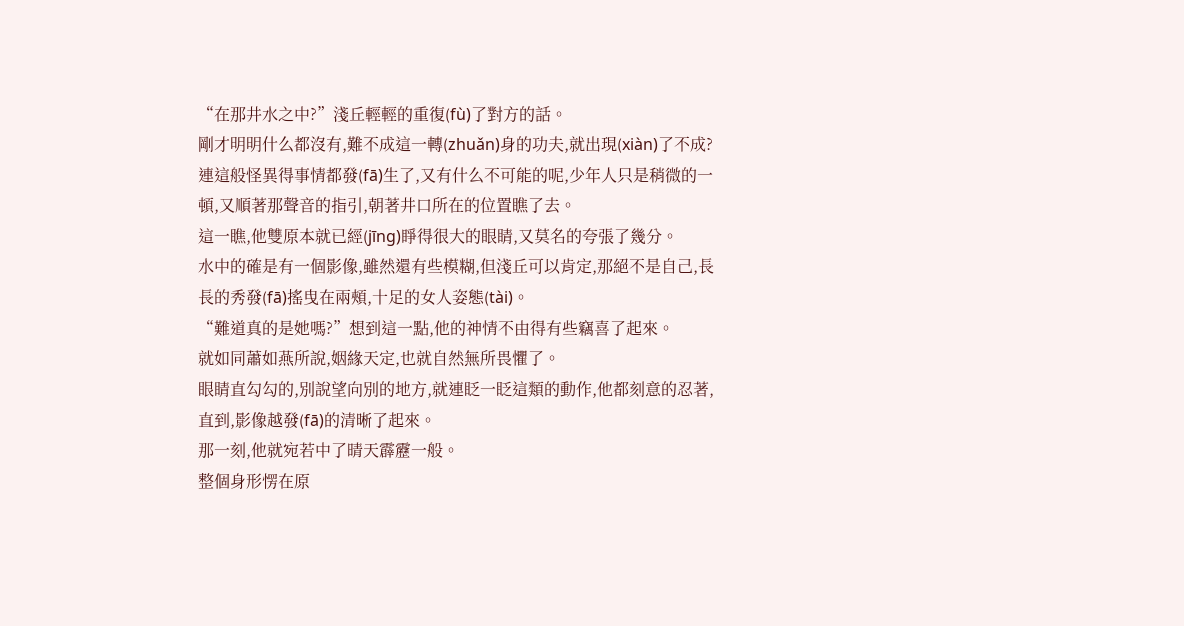“在那井水之中?”淺丘輕輕的重復(fù)了對方的話。
剛才明明什么都沒有,難不成這一轉(zhuǎn)身的功夫,就出現(xiàn)了不成?
連這般怪異得事情都發(fā)生了,又有什么不可能的呢,少年人只是稍微的一頓,又順著那聲音的指引,朝著井口所在的位置瞧了去。
這一瞧,他雙原本就已經(jīng)睜得很大的眼睛,又莫名的夸張了幾分。
水中的確是有一個影像,雖然還有些模糊,但淺丘可以肯定,那絕不是自己,長長的秀發(fā)搖曳在兩頰,十足的女人姿態(tài)。
“難道真的是她嗎?”想到這一點,他的神情不由得有些竊喜了起來。
就如同蕭如燕所說,姻緣天定,也就自然無所畏懼了。
眼睛直勾勾的,別說望向別的地方,就連眨一眨這類的動作,他都刻意的忍著,直到,影像越發(fā)的清晰了起來。
那一刻,他就宛若中了晴天霹靂一般。
整個身形愣在原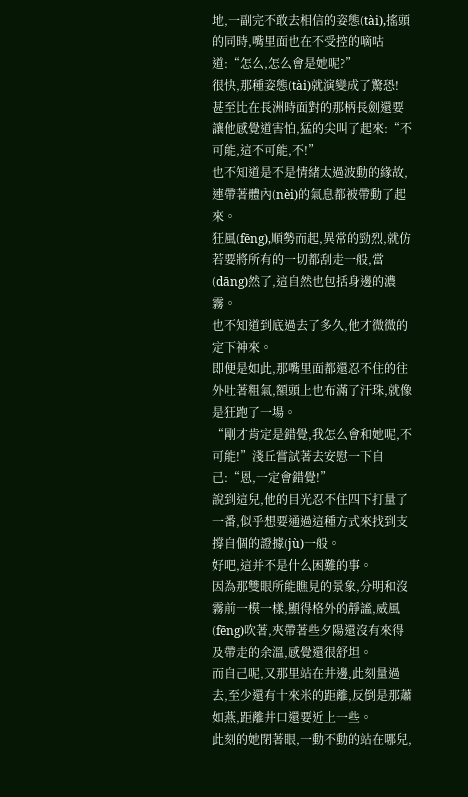地,一副完不敢去相信的姿態(tài),搖頭的同時,嘴里面也在不受控的嘀咕道:“怎么,怎么會是她呢?”
很快,那種姿態(tài)就演變成了驚恐!
甚至比在長洲時面對的那柄長劍還要讓他感覺道害怕,猛的尖叫了起來:“不可能,這不可能,不!”
也不知道是不是情緒太過波動的緣故,連帶著體內(nèi)的氣息都被帶動了起來。
狂風(fēng),順勢而起,異常的勁烈,就仿若要將所有的一切都刮走一般,當(dāng)然了,這自然也包括身邊的濃霧。
也不知道到底過去了多久,他才微微的定下神來。
即便是如此,那嘴里面都還忍不住的往外吐著粗氣,額頭上也布滿了汗珠,就像是狂跑了一場。
“剛才肯定是錯覺,我怎么會和她呢,不可能!”淺丘嘗試著去安慰一下自己:“恩,一定會錯覺!”
說到這兒,他的目光忍不住四下打量了一番,似乎想要通過這種方式來找到支撐自個的證據(jù)一般。
好吧,這并不是什么困難的事。
因為那雙眼所能瞧見的景象,分明和沒霧前一模一樣,顯得格外的靜謐,威風(fēng)吹著,夾帶著些夕陽還沒有來得及帶走的余溫,感覺還很舒坦。
而自己呢,又那里站在井邊,此刻量過去,至少還有十來米的距離,反倒是那蕭如燕,距離井口還要近上一些。
此刻的她閉著眼,一動不動的站在哪兒,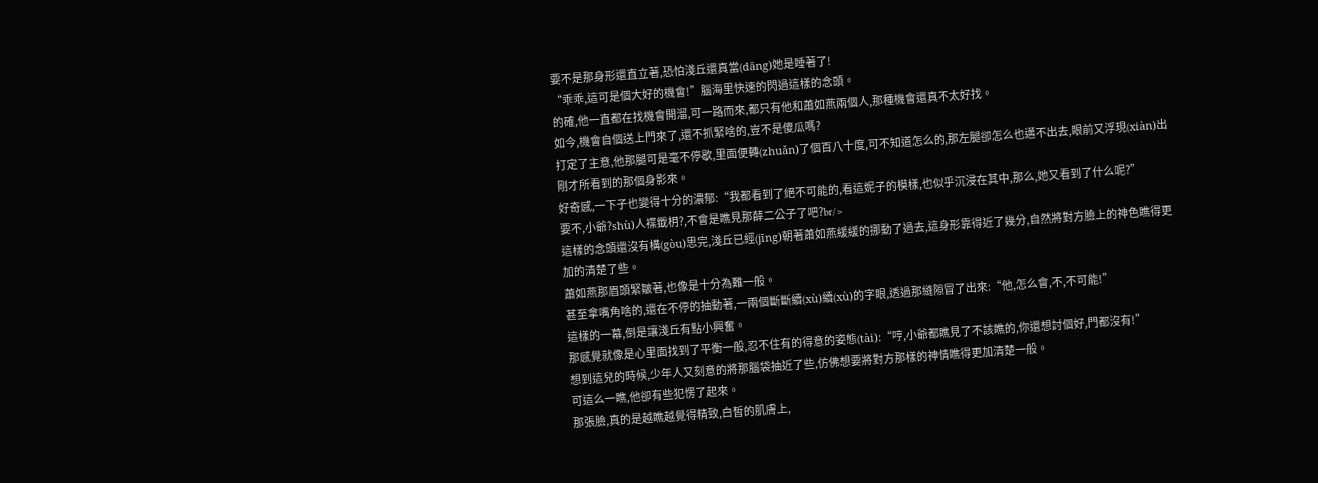要不是那身形還直立著,恐怕淺丘還真當(dāng)她是睡著了!
“乖乖,這可是個大好的機會!”腦海里快速的閃過這樣的念頭。
的確,他一直都在找機會開溜,可一路而來,都只有他和蕭如燕兩個人,那種機會還真不太好找。
如今,機會自個送上門來了,還不抓緊啥的,豈不是傻瓜嗎?
打定了主意,他那腿可是毫不停歇,里面便轉(zhuǎn)了個百八十度,可不知道怎么的,那左腿卻怎么也邁不出去,眼前又浮現(xiàn)出剛才所看到的那個身影來。
好奇感,一下子也變得十分的濃郁:“我都看到了絕不可能的,看這妮子的模樣,也似乎沉浸在其中,那么,她又看到了什么呢?”
要不,小爺?shù)人褋韱枂?,不會是瞧見那薛二公子了吧?br/>
這樣的念頭還沒有構(gòu)思完,淺丘已經(jīng)朝著蕭如燕緩緩的挪動了過去,這身形靠得近了幾分,自然將對方臉上的神色瞧得更加的清楚了些。
蕭如燕那眉頭緊皺著,也像是十分為難一般。
甚至拿嘴角啥的,還在不停的抽動著,一兩個斷斷續(xù)續(xù)的字眼,透過那縫隙冒了出來:“他,怎么會,不,不可能!”
這樣的一幕,倒是讓淺丘有點小興奮。
那感覺就像是心里面找到了平衡一般,忍不住有的得意的姿態(tài):“哼,小爺都瞧見了不該瞧的,你還想討個好,門都沒有!”
想到這兒的時候,少年人又刻意的將那腦袋抽近了些,仿佛想要將對方那樣的神情瞧得更加清楚一般。
可這么一瞧,他卻有些犯愣了起來。
那張臉,真的是越瞧越覺得精致,白皙的肌膚上,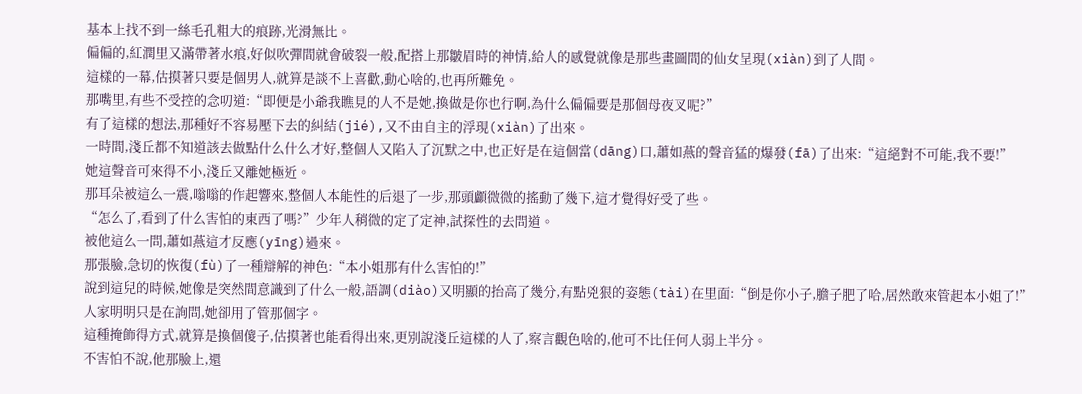基本上找不到一絲毛孔粗大的痕跡,光滑無比。
偏偏的,紅潤里又滿帶著水痕,好似吹彈間就會破裂一般,配搭上那皺眉時的神情,給人的感覺就像是那些畫圖間的仙女呈現(xiàn)到了人間。
這樣的一幕,估摸著只要是個男人,就算是談不上喜歡,動心啥的,也再所難免。
那嘴里,有些不受控的念叨道:“即便是小爺我瞧見的人不是她,換做是你也行啊,為什么偏偏要是那個母夜叉呢?”
有了這樣的想法,那種好不容易壓下去的糾結(jié),又不由自主的浮現(xiàn)了出來。
一時間,淺丘都不知道該去做點什么什么才好,整個人又陷入了沉默之中,也正好是在這個當(dāng)口,蕭如燕的聲音猛的爆發(fā)了出來:“這絕對不可能,我不要!”
她這聲音可來得不小,淺丘又離她極近。
那耳朵被這么一震,嗡嗡的作起響來,整個人本能性的后退了一步,那頭顱微微的搖動了幾下,這才覺得好受了些。
“怎么了,看到了什么害怕的東西了嗎?”少年人稍微的定了定神,試探性的去問道。
被他這么一問,蕭如燕這才反應(yīng)過來。
那張臉,急切的恢復(fù)了一種辯解的神色:“本小姐那有什么害怕的!”
說到這兒的時候,她像是突然間意識到了什么一般,語調(diào)又明顯的抬高了幾分,有點兇狠的姿態(tài)在里面:“倒是你小子,膽子肥了哈,居然敢來管起本小姐了!”
人家明明只是在詢問,她卻用了管那個字。
這種掩飾得方式,就算是換個傻子,估摸著也能看得出來,更別說淺丘這樣的人了,察言觀色啥的,他可不比任何人弱上半分。
不害怕不說,他那臉上,還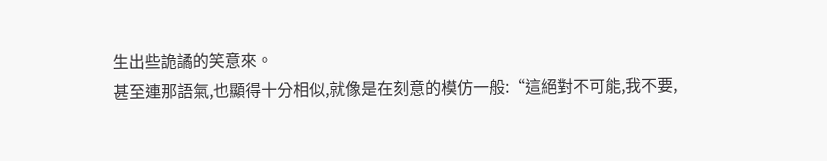生出些詭譎的笑意來。
甚至連那語氣,也顯得十分相似,就像是在刻意的模仿一般:“這絕對不可能,我不要,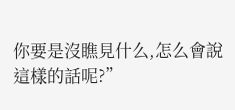你要是沒瞧見什么,怎么會說這樣的話呢?”